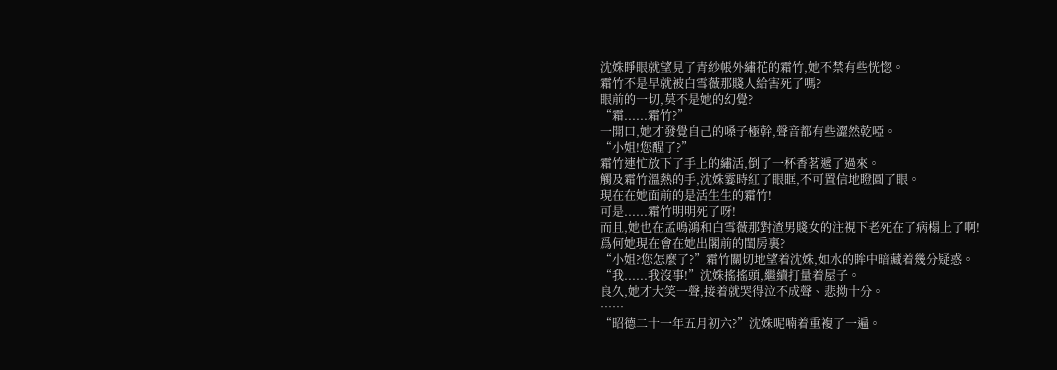沈姝睜眼就望見了青紗帳外繡花的霜竹,她不禁有些恍惚。
霜竹不是早就被白雪薇那賤人給害死了嗎?
眼前的一切,莫不是她的幻覺?
“霜......霜竹?”
一開口,她才發覺自己的嗓子極幹,聲音都有些澀然乾啞。
“小姐!您醒了?”
霜竹連忙放下了手上的繡活,倒了一杯香茗遞了過來。
觸及霜竹溫熱的手,沈姝霎時紅了眼眶,不可置信地瞪圓了眼。
現在在她面前的是活生生的霜竹!
可是......霜竹明明死了呀!
而且,她也在孟鳴鴻和白雪薇那對渣男賤女的注視下老死在了病榻上了啊!
爲何她現在會在她出閣前的閨房裏?
“小姐?您怎麼了?”霜竹關切地望着沈姝,如水的眸中暗藏着幾分疑惑。
“我......我沒事!”沈姝搖搖頭,繼續打量着屋子。
良久,她才大笑一聲,接着就哭得泣不成聲、悲拗十分。
……
“昭德二十一年五月初六?”沈姝呢喃着重複了一遍。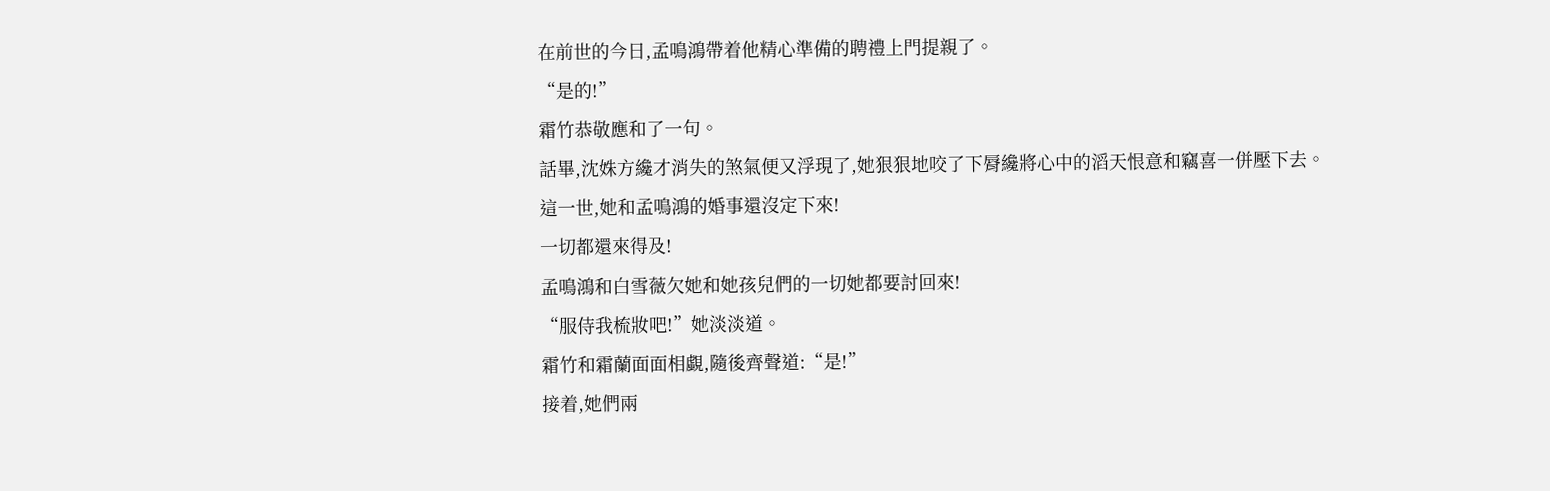在前世的今日,孟鳴鴻帶着他精心準備的聘禮上門提親了。
“是的!”
霜竹恭敬應和了一句。
話畢,沈姝方纔才消失的煞氣便又浮現了,她狠狠地咬了下脣纔將心中的滔天恨意和竊喜一併壓下去。
這一世,她和孟鳴鴻的婚事還沒定下來!
一切都還來得及!
孟鳴鴻和白雪薇欠她和她孩兒們的一切她都要討回來!
“服侍我梳妝吧!”她淡淡道。
霜竹和霜蘭面面相覷,隨後齊聲道:“是!”
接着,她們兩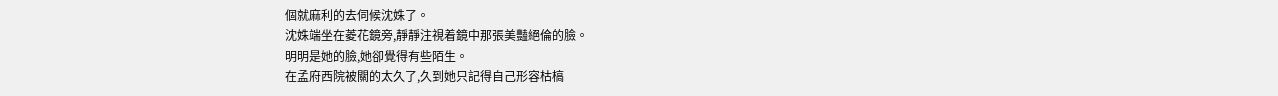個就麻利的去伺候沈姝了。
沈姝端坐在菱花鏡旁,靜靜注視着鏡中那張美豔絕倫的臉。
明明是她的臉,她卻覺得有些陌生。
在孟府西院被關的太久了,久到她只記得自己形容枯槁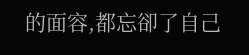的面容,都忘卻了自己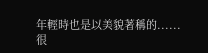年輕時也是以美貌著稱的......
很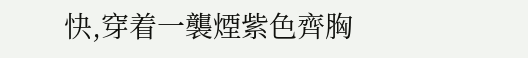快,穿着一襲煙紫色齊胸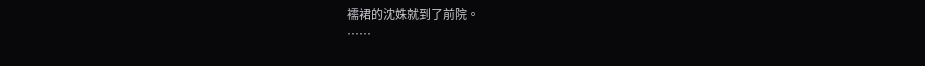襦裙的沈姝就到了前院。
……